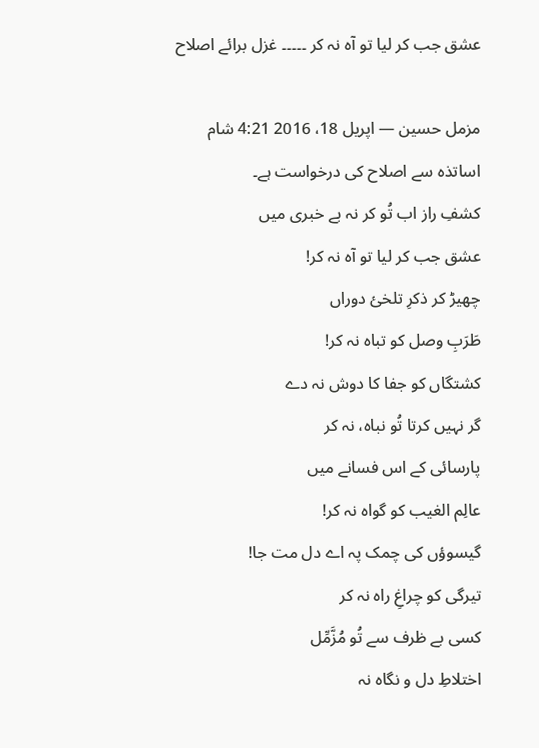عشق جب کر لیا تو آہ نہ کر ۔۔۔۔۔ غزل برائے اصلاح

مزمل حسین — اپریل 18، 2016 4:21 شام
اساتذہ سے اصلاح کی درخواست ہے۔
کشفِ راز اب تُو کر نہ بے خبری میں
عشق جب کر لیا تو آہ نہ کر!
چھیڑ کر ذکرِ تلخئ دوراں
طَرَبِ وصل کو تباہ نہ کر!
کشتگاں کو جفا کا دوش نہ دے
گر نہیں کرتا تُو نباہ، نہ کر
پارسائی کے اس فسانے میں
عالِم الغیب کو گواہ نہ کر!
گیسوؤں کی چمک پہ اے دل مت جا!
تیرگی کو چراغِ راہ نہ کر
کسی بے ظرف سے تُو مُزَّمِّل
اختلاطِ دل و نگاہ نہ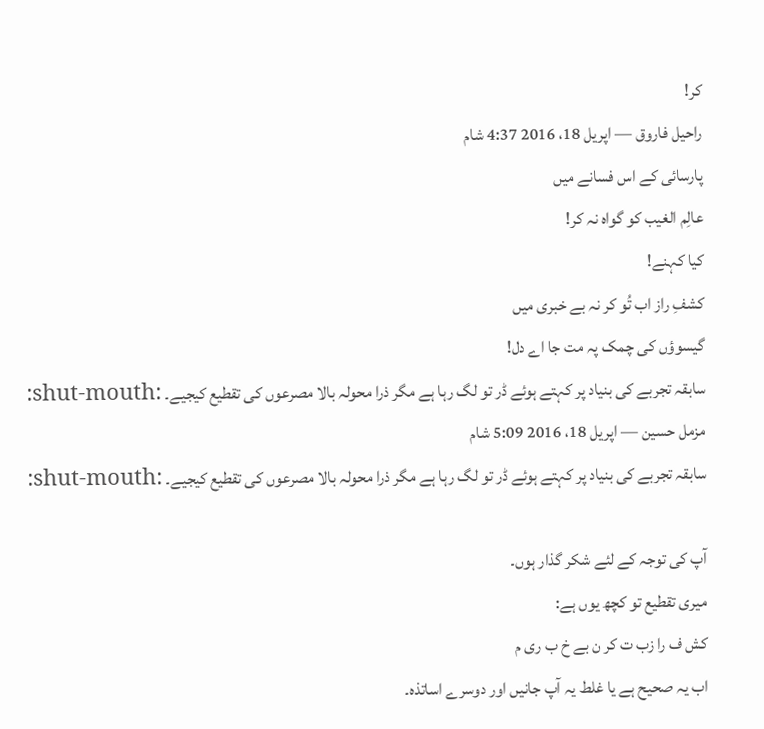کر!
راحیل فاروق — اپریل 18، 2016 4:37 شام
پارسائی کے اس فسانے میں
عالِم الغیب کو گواہ نہ کر!
کیا کہنے!
کشفِ راز اب تُو کر نہ بے خبری میں
گیسوؤں کی چمک پہ مت جا اے دل!
سابقہ تجربے کی بنیاد پر کہتے ہوئے ڈر تو لگ رہا ہے مگر ذرا محولہ بالا مصرعوں کی تقطیع کیجیے۔ :shut-mouth:
مزمل حسین — اپریل 18، 2016 5:09 شام
سابقہ تجربے کی بنیاد پر کہتے ہوئے ڈر تو لگ رہا ہے مگر ذرا محولہ بالا مصرعوں کی تقطیع کیجیے۔ :shut-mouth:

آپ کی توجہ کے لئے شکر گذار ہوں۔
میری تقطیع تو کچھ یوں ہے:
کش ف را زب ت کر ن بے خ ب ری م
اب یہ صحیح ہے یا غلط یہ آپ جانیں اور دوسرے اساتذہ۔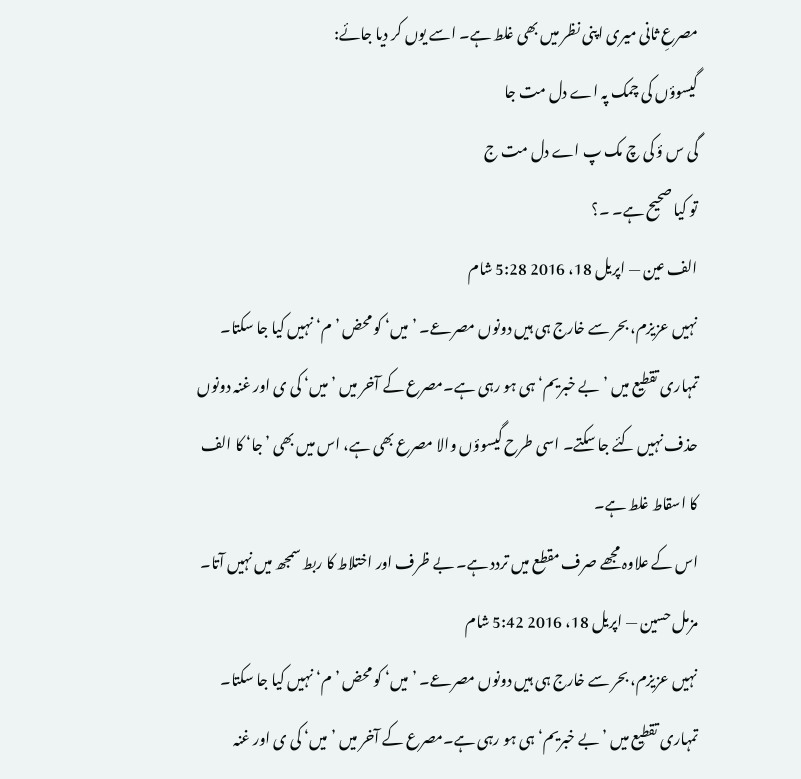مصرعِ ثانی میری اپنی نظر میں بھی غلط ہے۔ اسے یوں کر دیا جائے:
گیسوؤں کی چمک پہ اے دل مت جا
گی س ؤ کی چ مک پ اے دل مت ج
تو کیا صحیح ہے۔ ۔؟
الف عین — اپریل 18، 2016 5:28 شام
نہیں عزیزم، بحر سے خارج ہی ہیں دونوں مصرعے۔ ’میں‘ کو محض ’م‘ نہیں کیا جا سکتا۔ تمہاری تقطیع میں ’بے خبریم‘ ہی ہو رہی ہے۔مصرع کے آخر میں ’میں‘ کی ی اور غنہ دونوں حذف نہیں کئے جا سکتے۔ اسی طرح گیسوؤں والا مصرع بھی ہے، اس میں بھی ’جا‘ کا الف کا اسقاط غلط ہے۔
اس کے علاوہ مجھے صرف مقطع میں تردد ہے۔ بے ظرف اور اختلاط کا ربط سمجھ میں نہیں آتا۔
مزمل حسین — اپریل 18، 2016 5:42 شام
نہیں عزیزم، بحر سے خارج ہی ہیں دونوں مصرعے۔ ’میں‘ کو محض ’م‘ نہیں کیا جا سکتا۔ تمہاری تقطیع میں ’بے خبریم‘ ہی ہو رہی ہے۔مصرع کے آخر میں ’میں‘ کی ی اور غنہ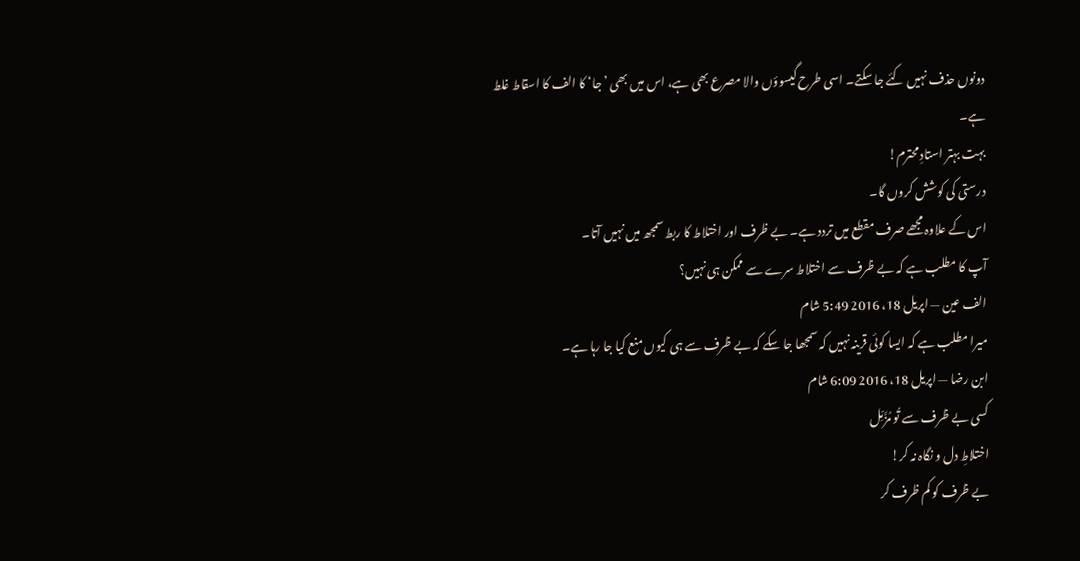دونوں حذف نہیں کئے جا سکتے۔ اسی طرح گیسوؤں والا مصرع بھی ہے، اس میں بھی ’جا‘ کا الف کا اسقاط غلط ہے۔
بہت بہتر استادِ محترم!
درستی کی کوشش کروں گا۔
اس کے علاوہ مجھے صرف مقطع میں تردد ہے۔ بے ظرف اور اختلاط کا ربط سمجھ میں نہیں آتا۔
آپ کا مطلب ہے کہ بے ظرف سے اختلاط سرے سے ممکن ہی نہیں؟
الف عین — اپریل 18، 2016 5:49 شام
میرا مطلب ہے کہ ایسا کوئی قرینہ نہیں کہ سمجھا جا سکے کہ بے ظرف سے ہی کیوں منع کیا جا رہا ہے۔
ابن رضا — اپریل 18، 2016 6:09 شام
کسی بے ظرف سے تُو مُزَّمِّل
اختلاطِ دل و نگاہ نہ کر!
بے ظرف کو کم ظرف کر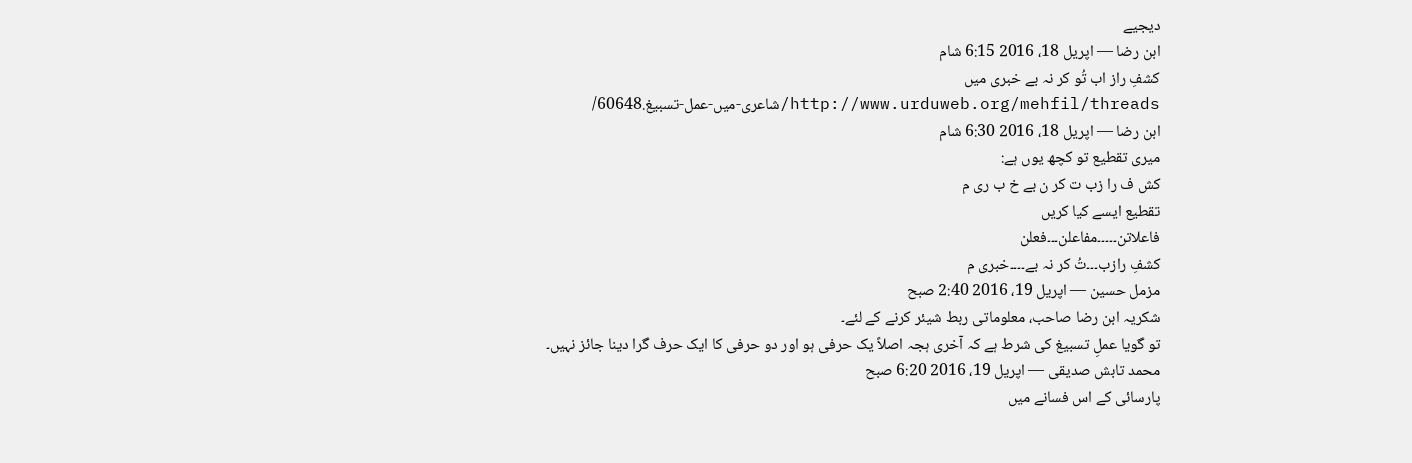دیجیے
ابن رضا — اپریل 18، 2016 6:15 شام
کشفِ راز اب تُو کر نہ بے خبری میں
http://www.urduweb.org/mehfil/threads/شاعری-میں-عمل-تسبیغ.60648/
ابن رضا — اپریل 18، 2016 6:30 شام
میری تقطیع تو کچھ یوں ہے:
کش ف را زب ت کر ن بے خ ب ری م
تقطیع ایسے کیا کریں
فاعلاتن۔۔۔۔۔مفاعلن۔۔۔فعلن
کشفِ رازب۔۔۔تُ کر نہ بے۔۔۔۔خبری م
مزمل حسین — اپریل 19، 2016 2:40 صبح
شکریہ ابن رضا صاحب، معلوماتی ربط شیئر کرنے کے لئے۔
تو گویا عملِ تسبیغ کی شرط ہے کہ آخری ہجہ اصلاً یک حرفی ہو اور دو حرفی کا ایک حرف گرا دینا جائز نہیں۔
محمد تابش صدیقی — اپریل 19، 2016 6:20 صبح
پارسائی کے اس فسانے میں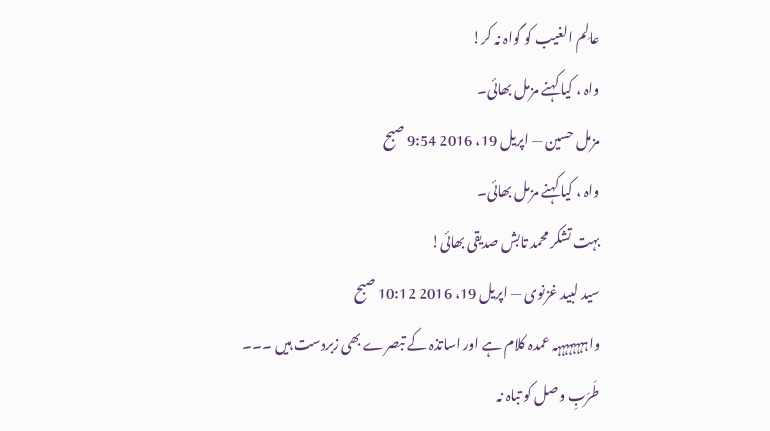عالِم الغیب کو گواہ نہ کر!
واہ ، کیا کہنے مزمل بھائی۔
مزمل حسین — اپریل 19، 2016 9:54 صبح
واہ ، کیا کہنے مزمل بھائی۔
بہت تشکر محمد تابش صدیقی بھائی!
سید لبید غزنوی — اپریل 19، 2016 10:12 صبح
واہہہہہہہہہ عمدہ کلام ہے اور اساتذہ کے تبصرے بھی زبردست ہیں ۔۔۔
طَرَبِ وصل کو تباہ نہ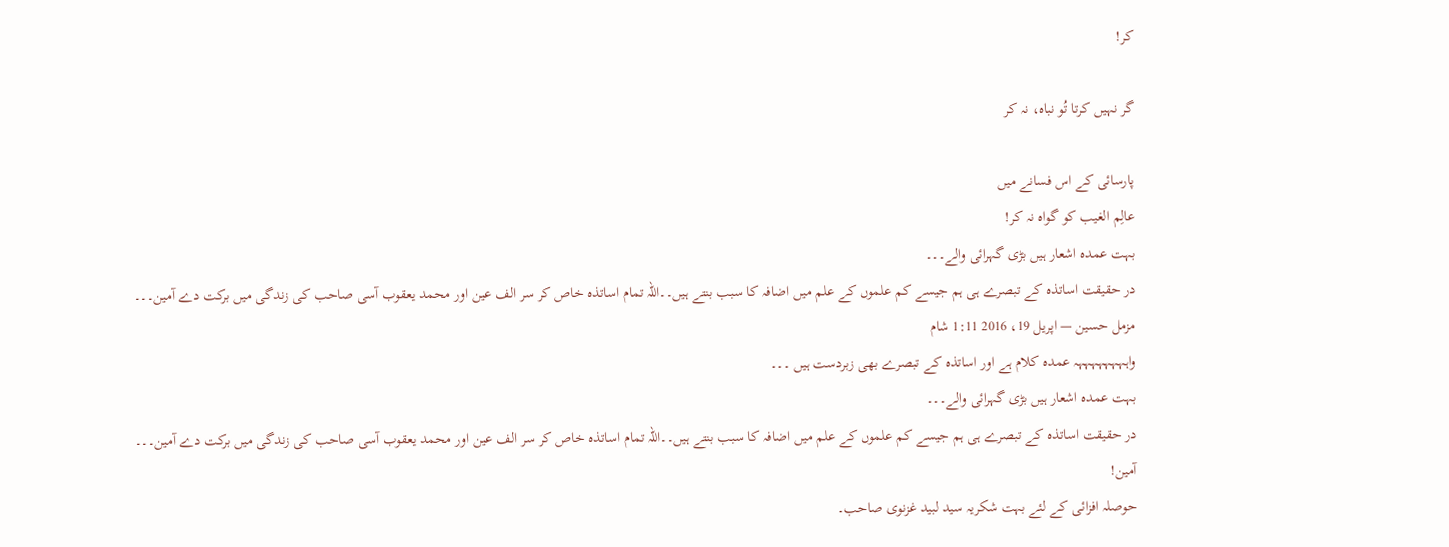کر!

گر نہیں کرتا تُو نباہ، نہ کر

پارسائی کے اس فسانے میں
عالِم الغیب کو گواہ نہ کر!
بہت عمدہ اشعار ہیں بڑی گہرائی والے۔۔۔
در حقیقت اساتذہ کے تبصرے ہی ہم جیسے کم علموں کے علم میں اضافہ کا سبب بنتے ہیں۔۔اللہ تمام اساتذہ خاص کر سر الف عین اور محمد یعقوب آسی صاحب کی زندگی میں برکت دے آمین۔۔۔
مزمل حسین — اپریل 19، 2016 1:11 شام
واہہہہہہہہہ عمدہ کلام ہے اور اساتذہ کے تبصرے بھی زبردست ہیں ۔۔۔
بہت عمدہ اشعار ہیں بڑی گہرائی والے۔۔۔
در حقیقت اساتذہ کے تبصرے ہی ہم جیسے کم علموں کے علم میں اضافہ کا سبب بنتے ہیں۔۔اللہ تمام اساتذہ خاص کر سر الف عین اور محمد یعقوب آسی صاحب کی زندگی میں برکت دے آمین۔۔۔
آمین!
حوصلہ افزائی کے لئے بہت شکریہ سید لبید غزنوی صاحب۔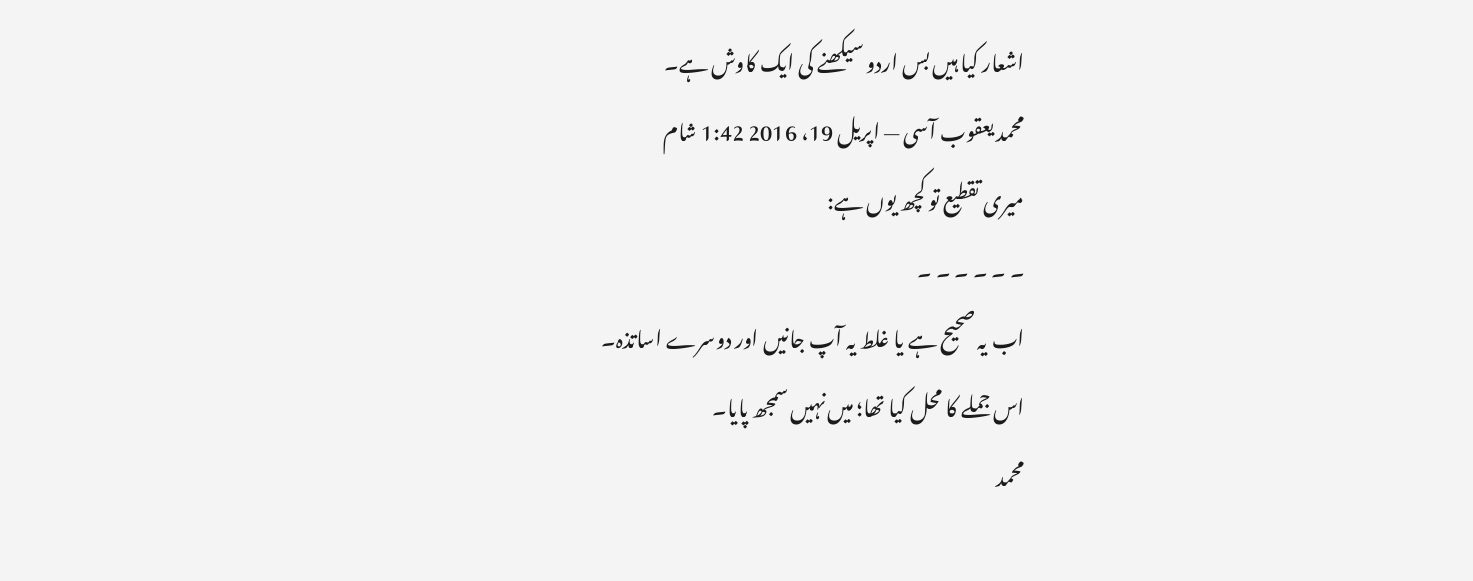اشعار کیا ہیں بس اردو سیکھنے کی ایک کاوش ہے۔
محمد یعقوب آسی — اپریل 19، 2016 1:42 شام
میری تقطیع تو کچھ یوں ہے:
۔ ۔ ۔ ۔ ۔ ۔
اب یہ صحیح ہے یا غلط یہ آپ جانیں اور دوسرے اساتذہ۔
اس جملے کا محل کیا تھا؛ میں نہیں سمجھ پایا۔
محمد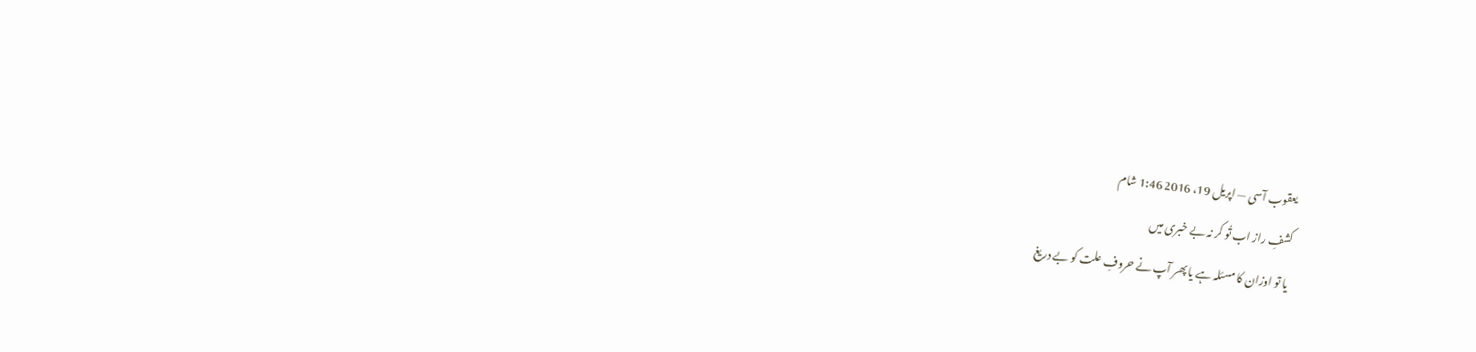یعقوب آسی — اپریل 19، 2016 1:46 شام
کشفِ راز اب تُو کر نہ بے خبری میں
یا تو اوزان کا مسئلہ ہے یا پھر آپ نے حروفِ علت کو بے دریغ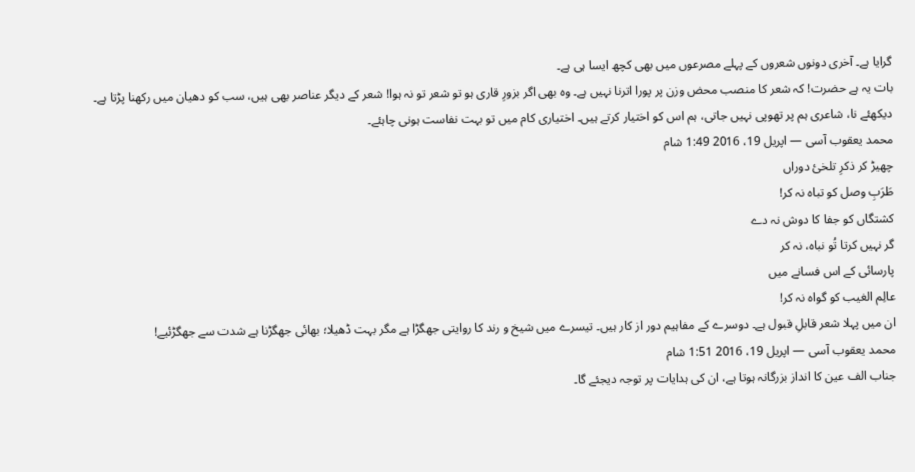گرایا ہے۔ آخری دونوں شعروں کے پہلے مصرعوں میں بھی کچھ ایسا ہی ہے۔
بات یہ ہے حضرت! کہ شعر کا منصب محض وزن پر پورا اترنا نہیں ہے۔ وہ بھی اگر بزورِ قاری ہو تو شعر تو نہ ہوا! شعر کے دیگر عناصر بھی ہیں، سب کو دھیان میں رکھنا پڑتا ہے۔ دیکھئے نا، شاعری ہم پر تھوپی نہیں جاتی، ہم اس کو اختیار کرتے ہیں۔ اختیاری کام میں تو بہت نفاست ہونی چاہئے۔
محمد یعقوب آسی — اپریل 19، 2016 1:49 شام
چھیڑ کر ذکرِ تلخئ دوراں
طَرَبِ وصل کو تباہ نہ کر!
کشتگاں کو جفا کا دوش نہ دے
گر نہیں کرتا تُو نباہ، نہ کر
پارسائی کے اس فسانے میں
عالِم الغیب کو گواہ نہ کر!
ان میں پہلا شعر قابلِ قبول ہے۔ دوسرے کے مفاہیم دور از کار ہیں۔ تیسرے میں شیخ و رند کا روایتی جھگڑا ہے مگر بہت ڈھیلا؛ بھائی جھگڑنا ہے شدت سے جھگڑئیے!
محمد یعقوب آسی — اپریل 19، 2016 1:51 شام
جناب الف عین کا انداز بزرگانہ ہوتا ہے، ان کی ہدایات پر توجہ دیجئے گا۔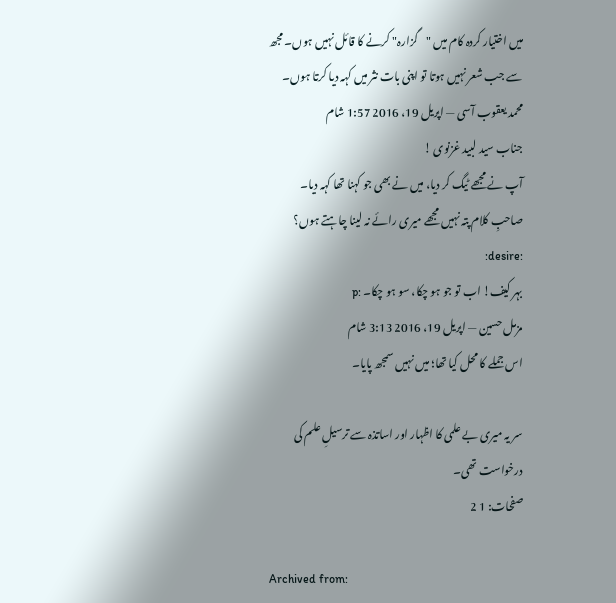میں اختیار کردہ کام میں "گزارہ" کرنے کا قائل نہیں ہوں۔ مجھ سے جب شعر نہیں ہوتا تو اپنی بات نثر میں کہہ دیا کرتا ہوں۔
محمد یعقوب آسی — اپریل 19، 2016 1:57 شام
جناب سید لبید غزنوی !
آپ نے مجھے ٹیگ کر دیا، میں نے بھی جو کہنا تھا کہہ دیا۔ صاحبِ کلام پتہ نہیں مجھے میری رائے نہ لینا چاہتے ہوں؟ :desire:
بہر کیف! اب تو جو ہو چکا، سو ہو چکا۔ :p
مزمل حسین — اپریل 19، 2016 3:13 شام
اس جملے کا محل کیا تھا؛ میں نہیں سمجھ پایا۔

سر یہ میری بے علمی کا اظہار اور اساتذہ سے ترسیلِ علم کی درخواست تھی۔
صفحات: 1 2

Archived from: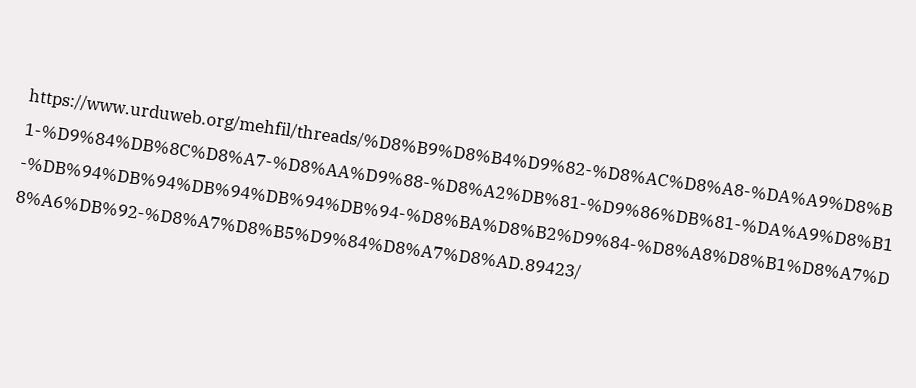https://www.urduweb.org/mehfil/threads/%D8%B9%D8%B4%D9%82-%D8%AC%D8%A8-%DA%A9%D8%B1-%D9%84%DB%8C%D8%A7-%D8%AA%D9%88-%D8%A2%DB%81-%D9%86%DB%81-%DA%A9%D8%B1-%DB%94%DB%94%DB%94%DB%94%DB%94-%D8%BA%D8%B2%D9%84-%D8%A8%D8%B1%D8%A7%D8%A6%DB%92-%D8%A7%D8%B5%D9%84%D8%A7%D8%AD.89423/